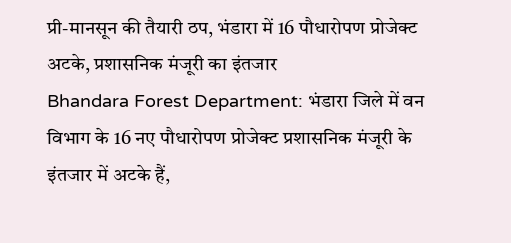प्री-मानसून की तैयारी ठप, भंडारा में 16 पौधारोपण प्रोजेक्ट अटके, प्रशासनिक मंजूरी का इंतजार
Bhandara Forest Department: भंडारा जिले में वन विभाग के 16 नए पौधारोपण प्रोजेक्ट प्रशासनिक मंजूरी के इंतजार में अटके हैं,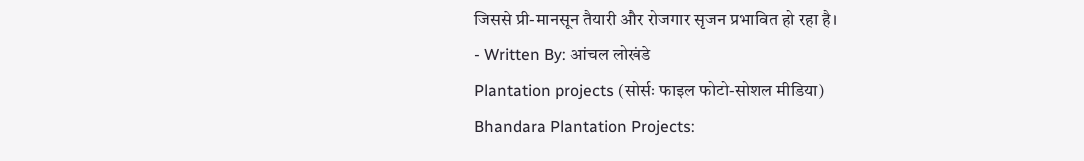जिससे प्री-मानसून तैयारी और रोजगार सृजन प्रभावित हो रहा है।
- Written By: आंचल लोखंडे
Plantation projects (सोर्सः फाइल फोटो-सोशल मीडिया)
Bhandara Plantation Projects: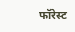फॉरेस्ट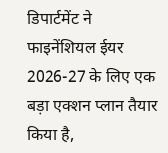डिपार्टमेंट ने फाइनेंशियल ईयर 2026-27 के लिए एक बड़ा एक्शन प्लान तैयार किया है,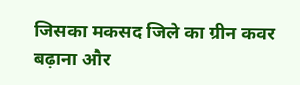जिसका मकसद जिले का ग्रीन कवर बढ़ाना और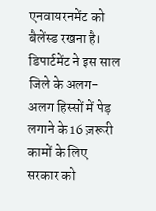एनवायरनमेंट को बैलेंस्ड रखना है। डिपार्टमेंट ने इस साल जिले के अलग-अलग हिस्सों में पेड़ लगाने के 16 ज़रूरी कामों के लिए सरकार को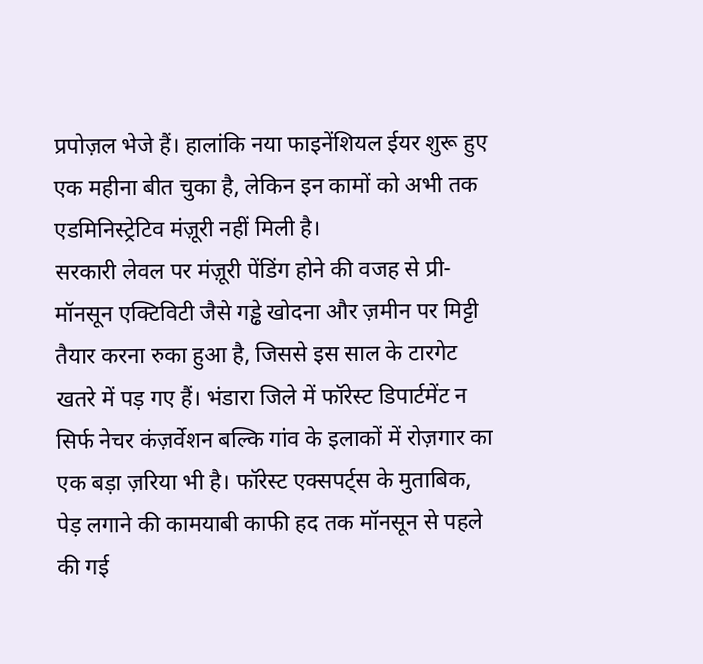प्रपोज़ल भेजे हैं। हालांकि नया फाइनेंशियल ईयर शुरू हुए एक महीना बीत चुका है, लेकिन इन कामों को अभी तक एडमिनिस्ट्रेटिव मंज़ूरी नहीं मिली है।
सरकारी लेवल पर मंज़ूरी पेंडिंग होने की वजह से प्री-मॉनसून एक्टिविटी जैसे गड्ढे खोदना और ज़मीन पर मिट्टी तैयार करना रुका हुआ है, जिससे इस साल के टारगेट खतरे में पड़ गए हैं। भंडारा जिले में फॉरेस्ट डिपार्टमेंट न सिर्फ नेचर कंज़र्वेशन बल्कि गांव के इलाकों में रोज़गार का एक बड़ा ज़रिया भी है। फॉरेस्ट एक्सपर्ट्स के मुताबिक, पेड़ लगाने की कामयाबी काफी हद तक मॉनसून से पहले की गई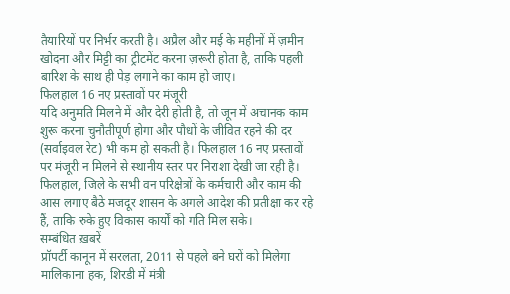तैयारियों पर निर्भर करती है। अप्रैल और मई के महीनों में ज़मीन खोदना और मिट्टी का ट्रीटमेंट करना ज़रूरी होता है, ताकि पहली बारिश के साथ ही पेड़ लगाने का काम हो जाए।
फिलहाल 16 नए प्रस्तावों पर मंजूरी
यदि अनुमति मिलने में और देरी होती है, तो जून में अचानक काम शुरू करना चुनौतीपूर्ण होगा और पौधों के जीवित रहने की दर (सर्वाइवल रेट) भी कम हो सकती है। फिलहाल 16 नए प्रस्तावों पर मंजूरी न मिलने से स्थानीय स्तर पर निराशा देखी जा रही है। फिलहाल, जिले के सभी वन परिक्षेत्रों के कर्मचारी और काम की आस लगाए बैठे मजदूर शासन के अगले आदेश की प्रतीक्षा कर रहे हैं, ताकि रुके हुए विकास कार्यों को गति मिल सके।
सम्बंधित ख़बरें
प्रॉपर्टी कानून में सरलता, 2011 से पहले बने घरों को मिलेगा मालिकाना हक, शिरडी में मंत्री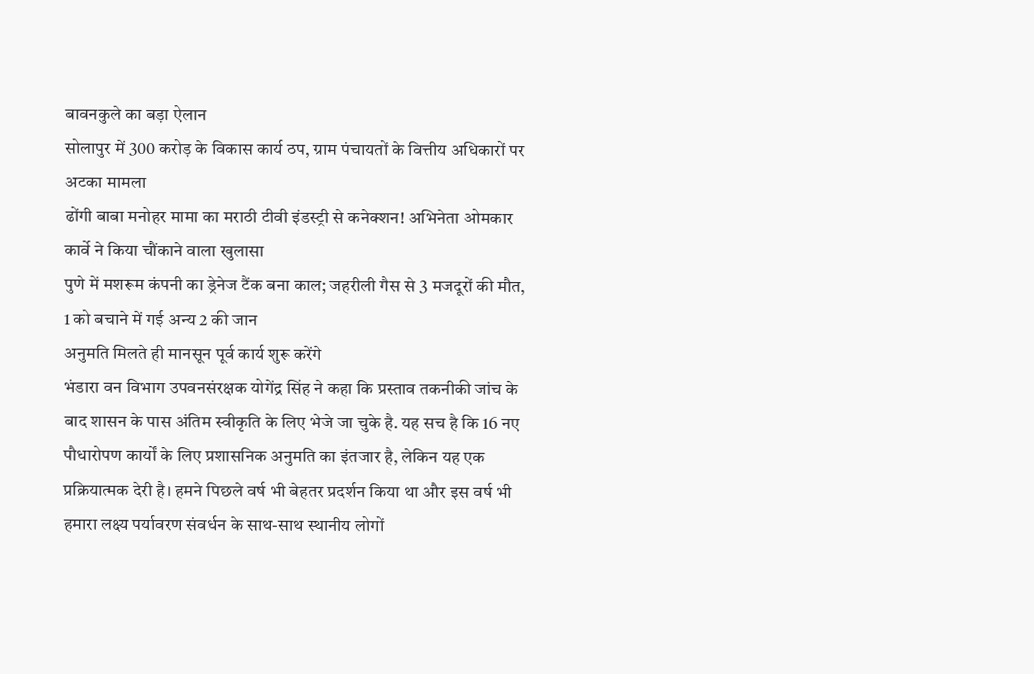बावनकुले का बड़ा ऐलान
सोलापुर में 300 करोड़ के विकास कार्य ठप, ग्राम पंचायतों के वित्तीय अधिकारों पर अटका मामला
ढोंगी बाबा मनोहर मामा का मराठी टीवी इंडस्ट्री से कनेक्शन! अभिनेता ओमकार कार्वे ने किया चौंकाने वाला खुलासा
पुणे में मशरूम कंपनी का ड्रेनेज टैंक बना काल; जहरीली गैस से 3 मजदूरों की मौत, 1 को बचाने में गई अन्य 2 की जान
अनुमति मिलते ही मानसून पूर्व कार्य शुरू करेंगे
भंडारा वन विभाग उपवनसंरक्षक योगेंद्र सिंह ने कहा कि प्रस्ताव तकनीकी जांच के बाद शासन के पास अंतिम स्वीकृति के लिए भेजे जा चुके है. यह सच है कि 16 नए पौधारोपण कार्यों के लिए प्रशासनिक अनुमति का इंतजार है, लेकिन यह एक प्रक्रियात्मक देरी है। हमने पिछले वर्ष भी बेहतर प्रदर्शन किया था और इस वर्ष भी हमारा लक्ष्य पर्यावरण संवर्धन के साथ-साथ स्थानीय लोगों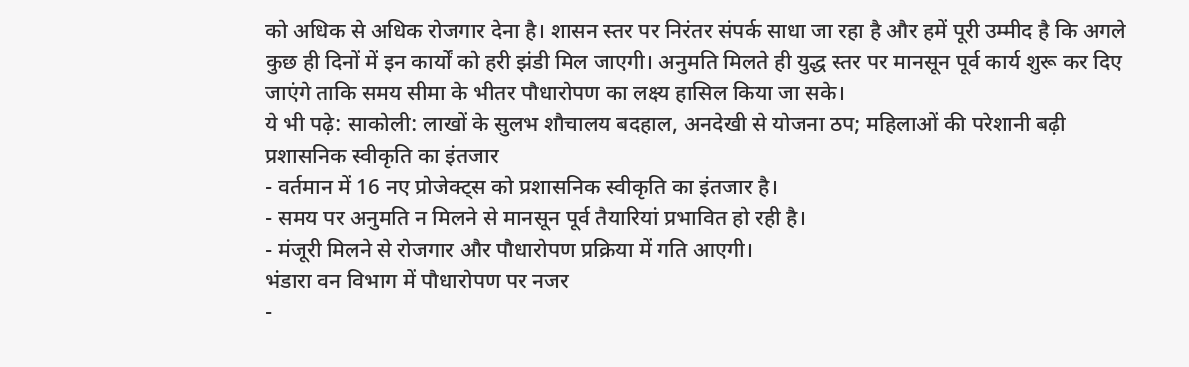को अधिक से अधिक रोजगार देना है। शासन स्तर पर निरंतर संपर्क साधा जा रहा है और हमें पूरी उम्मीद है कि अगले कुछ ही दिनों में इन कार्यों को हरी झंडी मिल जाएगी। अनुमति मिलते ही युद्ध स्तर पर मानसून पूर्व कार्य शुरू कर दिए जाएंगे ताकि समय सीमा के भीतर पौधारोपण का लक्ष्य हासिल किया जा सके।
ये भी पढ़े: साकोली: लाखों के सुलभ शौचालय बदहाल, अनदेखी से योजना ठप; महिलाओं की परेशानी बढ़ी
प्रशासनिक स्वीकृति का इंतजार
- वर्तमान में 16 नए प्रोजेक्ट्स को प्रशासनिक स्वीकृति का इंतजार है।
- समय पर अनुमति न मिलने से मानसून पूर्व तैयारियां प्रभावित हो रही है।
- मंजूरी मिलने से रोजगार और पौधारोपण प्रक्रिया में गति आएगी।
भंडारा वन विभाग में पौधारोपण पर नजर
-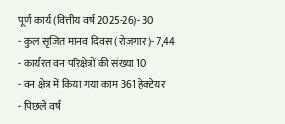पूर्ण कार्य (वित्तीय वर्ष 2025-26)- 30
- कुल सृजित मानव दिवस (रोजगार)- 7,44
- कार्यरत वन परिक्षेत्रों की संख्या 10
- वन क्षेत्र में किया गया काम 361 हेक्टेयर
- पिछले वर्ष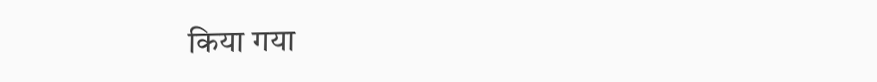किया गया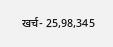खर्च- 25,98,345